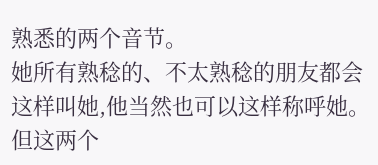熟悉的两个音节。
她所有熟稔的、不太熟稔的朋友都会这样叫她,他当然也可以这样称呼她。但这两个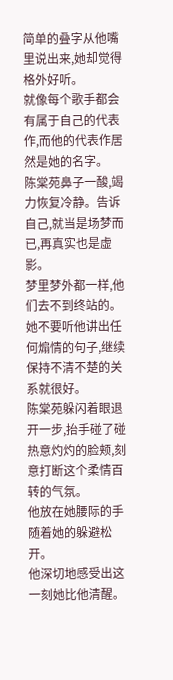简单的叠字从他嘴里说出来,她却觉得格外好听。
就像每个歌手都会有属于自己的代表作,而他的代表作居然是她的名字。
陈棠苑鼻子一酸,竭力恢复冷静。告诉自己,就当是场梦而已,再真实也是虚影。
梦里梦外都一样,他们去不到终站的。
她不要听他讲出任何煽情的句子,继续保持不清不楚的关系就很好。
陈棠苑躲闪着眼退开一步,抬手碰了碰热意灼灼的脸颊,刻意打断这个柔情百转的气氛。
他放在她腰际的手随着她的躲避松开。
他深切地感受出这一刻她比他清醒。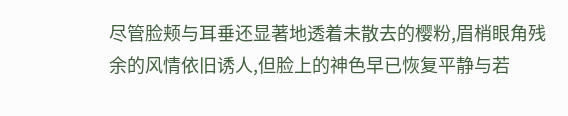尽管脸颊与耳垂还显著地透着未散去的樱粉,眉梢眼角残余的风情依旧诱人,但脸上的神色早已恢复平静与若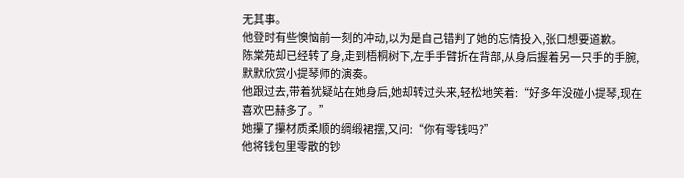无其事。
他登时有些懊恼前一刻的冲动,以为是自己错判了她的忘情投入,张口想要道歉。
陈棠苑却已经转了身,走到梧桐树下,左手手臂折在背部,从身后握着另一只手的手腕,默默欣赏小提琴师的演奏。
他跟过去,带着犹疑站在她身后,她却转过头来,轻松地笑着:“好多年没碰小提琴,现在喜欢巴赫多了。”
她攥了攥材质柔顺的绸缎裙摆,又问:“你有零钱吗?”
他将钱包里零散的钞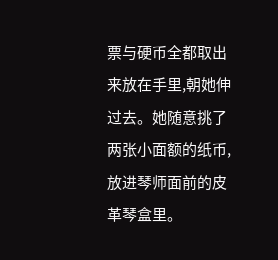票与硬币全都取出来放在手里,朝她伸过去。她随意挑了两张小面额的纸币,放进琴师面前的皮革琴盒里。